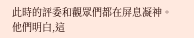此時的評委和觀眾們都在屏息凝神。
他們明白,這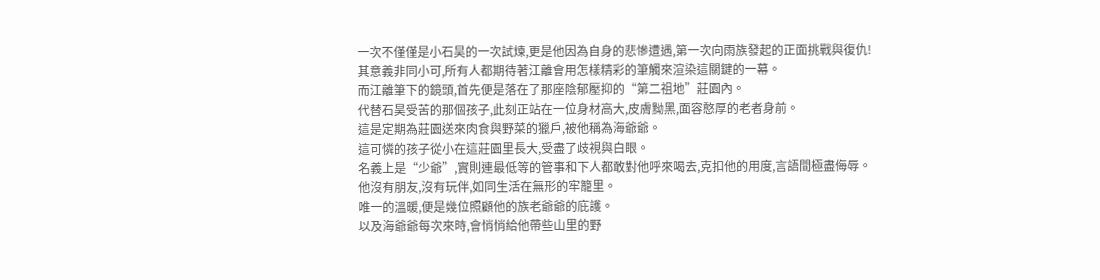一次不僅僅是小石昊的一次試煉,更是他因為自身的悲慘遭遇,第一次向雨族發起的正面挑戰與復仇!
其意義非同小可,所有人都期待著江離會用怎樣精彩的筆觸來渲染這關鍵的一幕。
而江離筆下的鏡頭,首先便是落在了那座陰郁壓抑的“第二祖地”莊園內。
代替石昊受苦的那個孩子,此刻正站在一位身材高大,皮膚黝黑,面容憨厚的老者身前。
這是定期為莊園送來肉食與野菜的獵戶,被他稱為海爺爺。
這可憐的孩子從小在這莊園里長大,受盡了歧視與白眼。
名義上是“少爺”,實則連最低等的管事和下人都敢對他呼來喝去,克扣他的用度,言語間極盡侮辱。
他沒有朋友,沒有玩伴,如同生活在無形的牢籠里。
唯一的溫暖,便是幾位照顧他的族老爺爺的庇護。
以及海爺爺每次來時,會悄悄給他帶些山里的野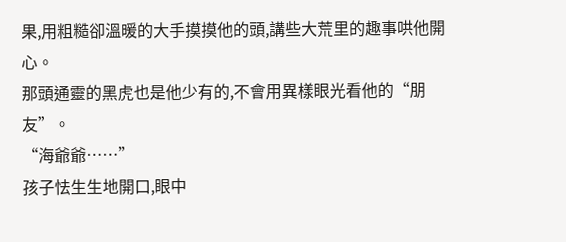果,用粗糙卻溫暖的大手摸摸他的頭,講些大荒里的趣事哄他開心。
那頭通靈的黑虎也是他少有的,不會用異樣眼光看他的“朋友”。
“海爺爺……”
孩子怯生生地開口,眼中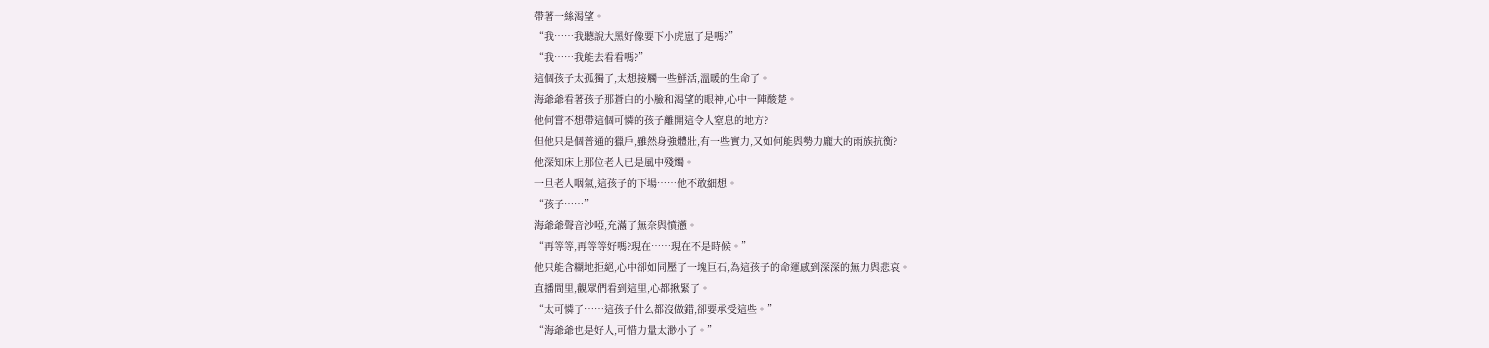帶著一絲渴望。
“我……我聽說大黑好像要下小虎崽了是嗎?”
“我……我能去看看嗎?”
這個孩子太孤獨了,太想接觸一些鮮活,溫暖的生命了。
海爺爺看著孩子那蒼白的小臉和渴望的眼神,心中一陣酸楚。
他何嘗不想帶這個可憐的孩子離開這令人窒息的地方?
但他只是個普通的獵戶,雖然身強體壯,有一些實力,又如何能與勢力龐大的雨族抗衡?
他深知床上那位老人已是風中殘燭。
一旦老人咽氣,這孩子的下場……他不敢細想。
“孩子……”
海爺爺聲音沙啞,充滿了無奈與憤懣。
“再等等,再等等好嗎?現在……現在不是時候。”
他只能含糊地拒絕,心中卻如同壓了一塊巨石,為這孩子的命運感到深深的無力與悲哀。
直播間里,觀眾們看到這里,心都揪緊了。
“太可憐了……這孩子什么都沒做錯,卻要承受這些。”
“海爺爺也是好人,可惜力量太渺小了。”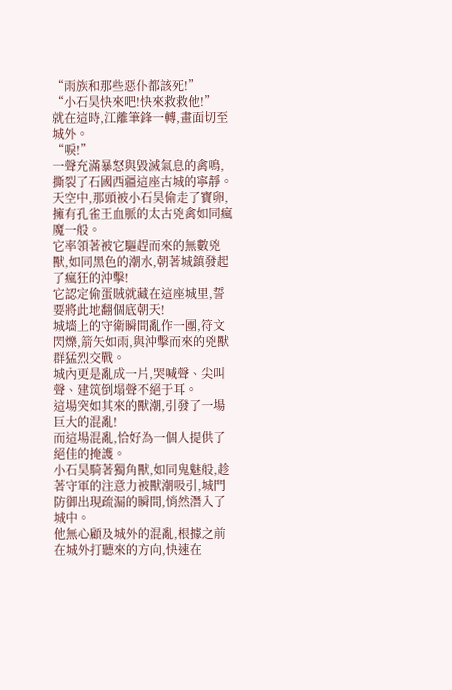“雨族和那些惡仆都該死!”
“小石昊快來吧!快來救救他!”
就在這時,江離筆鋒一轉,畫面切至城外。
“唳!”
一聲充滿暴怒與毀滅氣息的禽鳴,撕裂了石國西疆這座古城的寧靜。
天空中,那頭被小石昊偷走了寶卵,擁有孔雀王血脈的太古兇禽如同瘋魔一般。
它率領著被它驅趕而來的無數兇獸,如同黑色的潮水,朝著城鎮發起了瘋狂的沖擊!
它認定偷蛋賊就藏在這座城里,誓要將此地翻個底朝天!
城墻上的守衛瞬間亂作一團,符文閃爍,箭矢如雨,與沖擊而來的兇獸群猛烈交戰。
城內更是亂成一片,哭喊聲、尖叫聲、建筑倒塌聲不絕于耳。
這場突如其來的獸潮,引發了一場巨大的混亂!
而這場混亂,恰好為一個人提供了絕佳的掩護。
小石昊騎著獨角獸,如同鬼魅般,趁著守軍的注意力被獸潮吸引,城門防御出現疏漏的瞬間,悄然潛入了城中。
他無心顧及城外的混亂,根據之前在城外打聽來的方向,快速在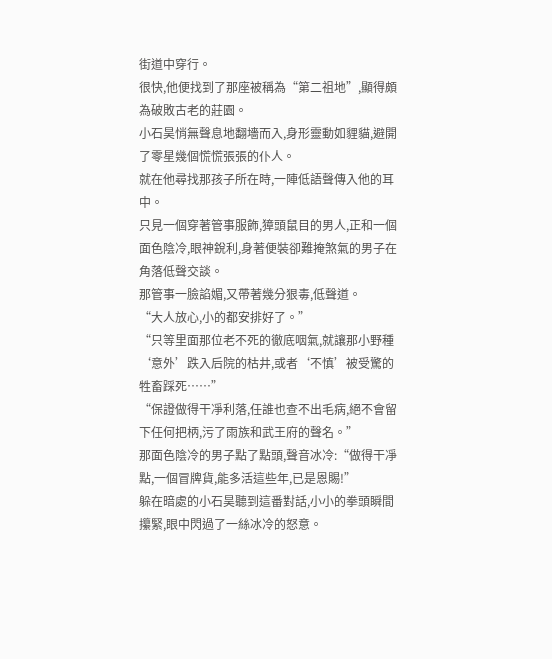街道中穿行。
很快,他便找到了那座被稱為“第二祖地”,顯得頗為破敗古老的莊園。
小石昊悄無聲息地翻墻而入,身形靈動如貍貓,避開了零星幾個慌慌張張的仆人。
就在他尋找那孩子所在時,一陣低語聲傳入他的耳中。
只見一個穿著管事服飾,獐頭鼠目的男人,正和一個面色陰冷,眼神銳利,身著便裝卻難掩煞氣的男子在角落低聲交談。
那管事一臉諂媚,又帶著幾分狠毒,低聲道。
“大人放心,小的都安排好了。”
“只等里面那位老不死的徹底咽氣,就讓那小野種‘意外’跌入后院的枯井,或者‘不慎’被受驚的牲畜踩死……”
“保證做得干凈利落,任誰也查不出毛病,絕不會留下任何把柄,污了雨族和武王府的聲名。”
那面色陰冷的男子點了點頭,聲音冰冷:“做得干凈點,一個冒牌貨,能多活這些年,已是恩賜!”
躲在暗處的小石昊聽到這番對話,小小的拳頭瞬間攥緊,眼中閃過了一絲冰冷的怒意。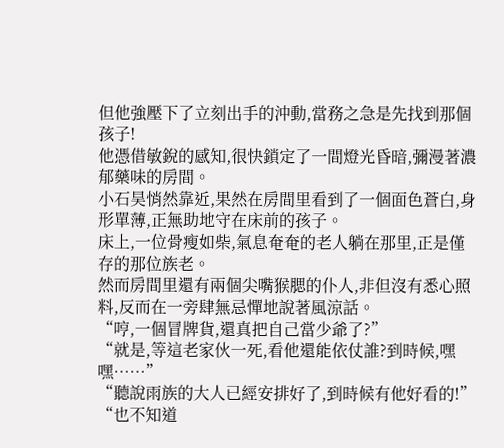但他強壓下了立刻出手的沖動,當務之急是先找到那個孩子!
他憑借敏銳的感知,很快鎖定了一間燈光昏暗,彌漫著濃郁藥味的房間。
小石昊悄然靠近,果然在房間里看到了一個面色蒼白,身形單薄,正無助地守在床前的孩子。
床上,一位骨瘦如柴,氣息奄奄的老人躺在那里,正是僅存的那位族老。
然而房間里還有兩個尖嘴猴腮的仆人,非但沒有悉心照料,反而在一旁肆無忌憚地說著風涼話。
“哼,一個冒牌貨,還真把自己當少爺了?”
“就是,等這老家伙一死,看他還能依仗誰?到時候,嘿嘿……”
“聽說雨族的大人已經安排好了,到時候有他好看的!”
“也不知道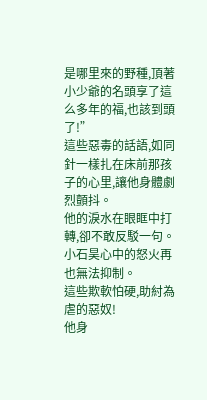是哪里來的野種,頂著小少爺的名頭享了這么多年的福,也該到頭了!”
這些惡毒的話語,如同針一樣扎在床前那孩子的心里,讓他身體劇烈顫抖。
他的淚水在眼眶中打轉,卻不敢反駁一句。
小石昊心中的怒火再也無法抑制。
這些欺軟怕硬,助紂為虐的惡奴!
他身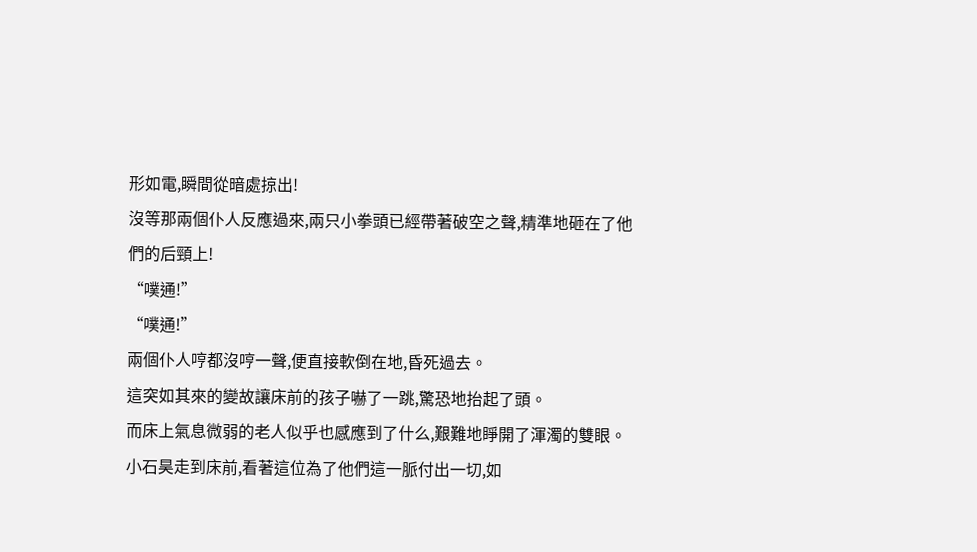形如電,瞬間從暗處掠出!
沒等那兩個仆人反應過來,兩只小拳頭已經帶著破空之聲,精準地砸在了他們的后頸上!
“噗通!”
“噗通!”
兩個仆人哼都沒哼一聲,便直接軟倒在地,昏死過去。
這突如其來的變故讓床前的孩子嚇了一跳,驚恐地抬起了頭。
而床上氣息微弱的老人似乎也感應到了什么,艱難地睜開了渾濁的雙眼。
小石昊走到床前,看著這位為了他們這一脈付出一切,如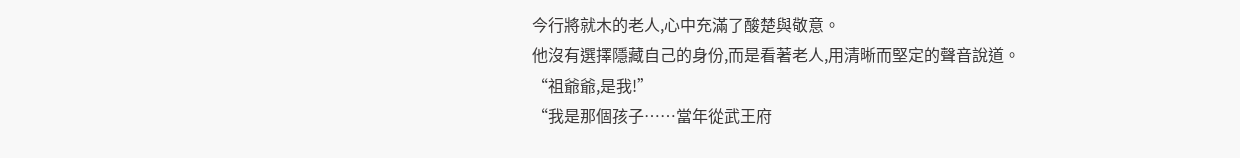今行將就木的老人,心中充滿了酸楚與敬意。
他沒有選擇隱藏自己的身份,而是看著老人,用清晰而堅定的聲音說道。
“祖爺爺,是我!”
“我是那個孩子……當年從武王府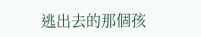逃出去的那個孩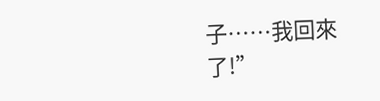子……我回來了!”